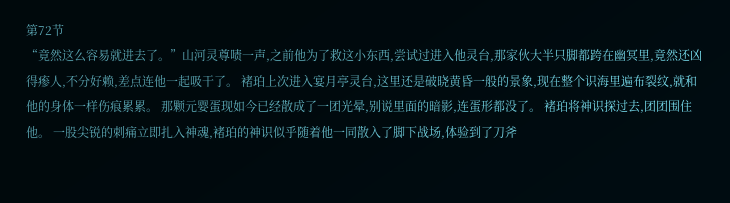第72节
“竟然这么容易就进去了。”山河灵尊啧一声,之前他为了救这小东西,尝试过进入他灵台,那家伙大半只脚都跨在幽冥里,竟然还凶得瘆人,不分好赖,差点连他一起吸干了。 褚珀上次进入宴月亭灵台,这里还是破晓黄昏一般的景象,现在整个识海里遍布裂纹,就和他的身体一样伤痕累累。 那颗元婴蛋现如今已经散成了一团光晕,别说里面的暗影,连蛋形都没了。 褚珀将神识探过去,团团围住他。 一股尖锐的刺痛立即扎入神魂,褚珀的神识似乎随着他一同散入了脚下战场,体验到了刀斧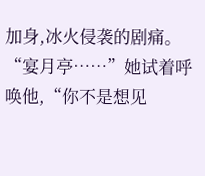加身,冰火侵袭的剧痛。 “宴月亭……”她试着呼唤他,“你不是想见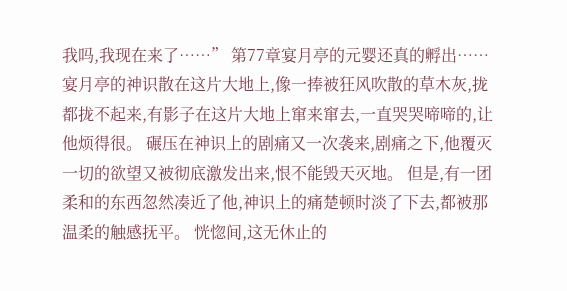我吗,我现在来了……” 第77章宴月亭的元婴还真的孵出…… 宴月亭的神识散在这片大地上,像一捧被狂风吹散的草木灰,拢都拢不起来,有影子在这片大地上窜来窜去,一直哭哭啼啼的,让他烦得很。 碾压在神识上的剧痛又一次袭来,剧痛之下,他覆灭一切的欲望又被彻底激发出来,恨不能毁天灭地。 但是,有一团柔和的东西忽然凑近了他,神识上的痛楚顿时淡了下去,都被那温柔的触感抚平。 恍惚间,这无休止的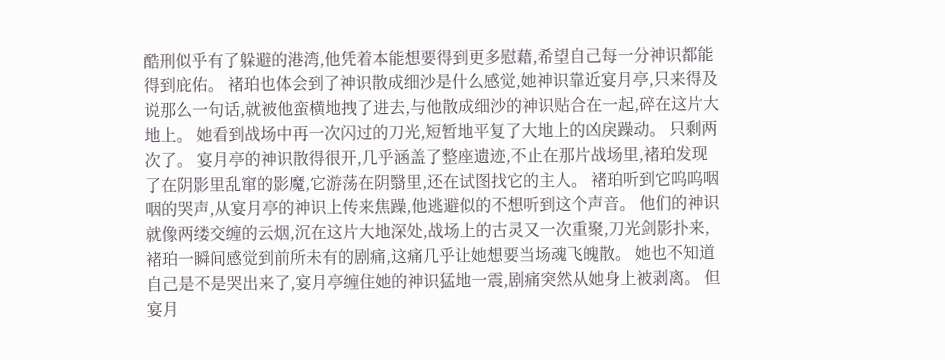酷刑似乎有了躲避的港湾,他凭着本能想要得到更多慰藉,希望自己每一分神识都能得到庇佑。 褚珀也体会到了神识散成细沙是什么感觉,她神识靠近宴月亭,只来得及说那么一句话,就被他蛮横地拽了进去,与他散成细沙的神识贴合在一起,碎在这片大地上。 她看到战场中再一次闪过的刀光,短暂地平复了大地上的凶戾躁动。 只剩两次了。 宴月亭的神识散得很开,几乎涵盖了整座遗迹,不止在那片战场里,褚珀发现了在阴影里乱窜的影魔,它游荡在阴翳里,还在试图找它的主人。 褚珀听到它呜呜咽咽的哭声,从宴月亭的神识上传来焦躁,他逃避似的不想听到这个声音。 他们的神识就像两缕交缠的云烟,沉在这片大地深处,战场上的古灵又一次重聚,刀光剑影扑来,褚珀一瞬间感觉到前所未有的剧痛,这痛几乎让她想要当场魂飞魄散。 她也不知道自己是不是哭出来了,宴月亭缠住她的神识猛地一震,剧痛突然从她身上被剥离。 但宴月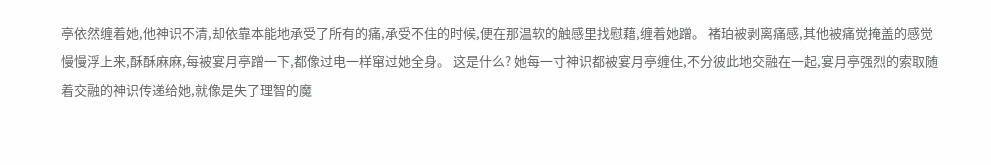亭依然缠着她,他神识不清,却依靠本能地承受了所有的痛,承受不住的时候,便在那温软的触感里找慰藉,缠着她蹭。 褚珀被剥离痛感,其他被痛觉掩盖的感觉慢慢浮上来,酥酥麻麻,每被宴月亭蹭一下,都像过电一样窜过她全身。 这是什么? 她每一寸神识都被宴月亭缠住,不分彼此地交融在一起,宴月亭强烈的索取随着交融的神识传递给她,就像是失了理智的魔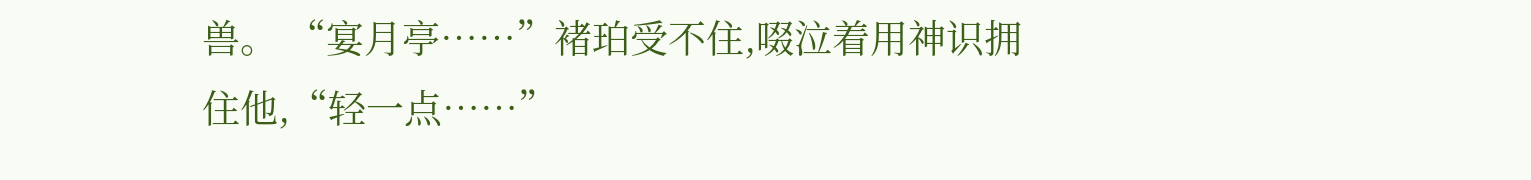兽。 “宴月亭……”褚珀受不住,啜泣着用神识拥住他,“轻一点……”